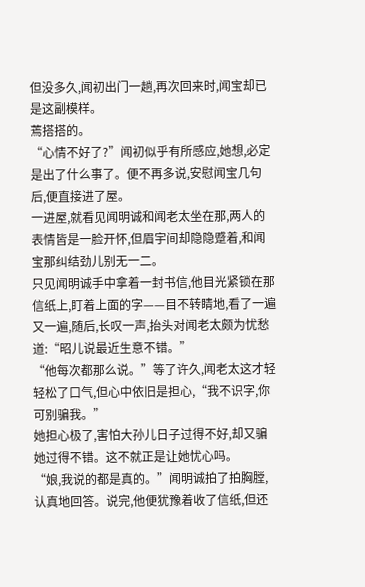但没多久,闻初出门一趟,再次回来时,闻宝却已是这副模样。
蔫搭搭的。
“心情不好了?”闻初似乎有所感应,她想,必定是出了什么事了。便不再多说,安慰闻宝几句后,便直接进了屋。
一进屋,就看见闻明诚和闻老太坐在那,两人的表情皆是一脸开怀,但眉宇间却隐隐蹙着,和闻宝那纠结劲儿别无一二。
只见闻明诚手中拿着一封书信,他目光紧锁在那信纸上,盯着上面的字——目不转睛地,看了一遍又一遍,随后,长叹一声,抬头对闻老太颇为忧愁道:“昭儿说最近生意不错。”
“他每次都那么说。”等了许久,闻老太这才轻轻松了口气,但心中依旧是担心,“我不识字,你可别骗我。”
她担心极了,害怕大孙儿日子过得不好,却又骗她过得不错。这不就正是让她忧心吗。
“娘,我说的都是真的。”闻明诚拍了拍胸膛,认真地回答。说完,他便犹豫着收了信纸,但还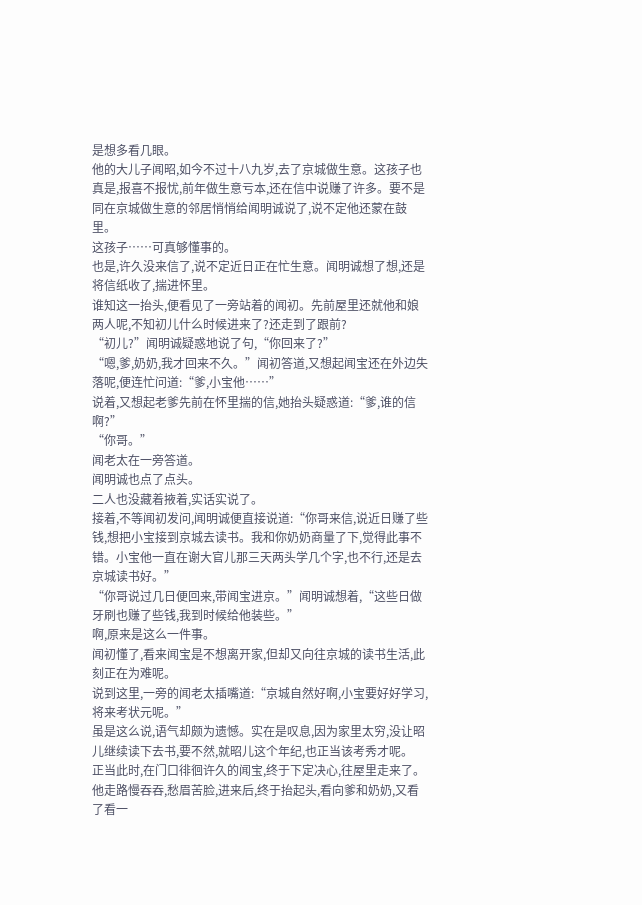是想多看几眼。
他的大儿子闻昭,如今不过十八九岁,去了京城做生意。这孩子也真是,报喜不报忧,前年做生意亏本,还在信中说赚了许多。要不是同在京城做生意的邻居悄悄给闻明诚说了,说不定他还蒙在鼓里。
这孩子……可真够懂事的。
也是,许久没来信了,说不定近日正在忙生意。闻明诚想了想,还是将信纸收了,揣进怀里。
谁知这一抬头,便看见了一旁站着的闻初。先前屋里还就他和娘两人呢,不知初儿什么时候进来了?还走到了跟前?
“初儿?”闻明诚疑惑地说了句,“你回来了?”
“嗯,爹,奶奶,我才回来不久。”闻初答道,又想起闻宝还在外边失落呢,便连忙问道:“爹,小宝他……”
说着,又想起老爹先前在怀里揣的信,她抬头疑惑道:“爹,谁的信啊?”
“你哥。”
闻老太在一旁答道。
闻明诚也点了点头。
二人也没藏着掖着,实话实说了。
接着,不等闻初发问,闻明诚便直接说道:“你哥来信,说近日赚了些钱,想把小宝接到京城去读书。我和你奶奶商量了下,觉得此事不错。小宝他一直在谢大官儿那三天两头学几个字,也不行,还是去京城读书好。”
“你哥说过几日便回来,带闻宝进京。”闻明诚想着,“这些日做牙刷也赚了些钱,我到时候给他装些。”
啊,原来是这么一件事。
闻初懂了,看来闻宝是不想离开家,但却又向往京城的读书生活,此刻正在为难呢。
说到这里,一旁的闻老太插嘴道:“京城自然好啊,小宝要好好学习,将来考状元呢。”
虽是这么说,语气却颇为遗憾。实在是叹息,因为家里太穷,没让昭儿继续读下去书,要不然,就昭儿这个年纪,也正当该考秀才呢。
正当此时,在门口徘徊许久的闻宝,终于下定决心,往屋里走来了。
他走路慢吞吞,愁眉苦脸,进来后,终于抬起头,看向爹和奶奶,又看了看一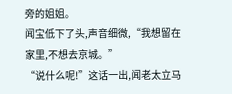旁的姐姐。
闻宝低下了头,声音细微,“我想留在家里,不想去京城。”
“说什么呢!”这话一出,闻老太立马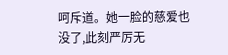呵斥道。她一脸的慈爱也没了,此刻严厉无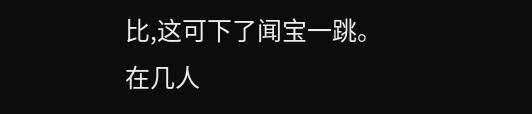比,这可下了闻宝一跳。
在几人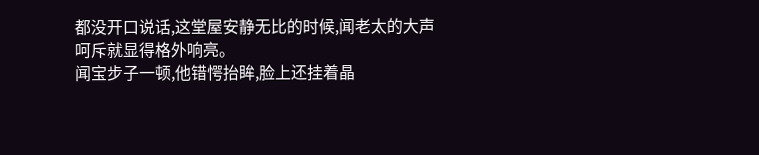都没开口说话,这堂屋安静无比的时候,闻老太的大声呵斥就显得格外响亮。
闻宝步子一顿,他错愕抬眸,脸上还挂着晶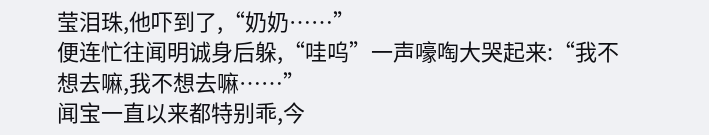莹泪珠,他吓到了,“奶奶……”
便连忙往闻明诚身后躲,“哇呜”一声嚎啕大哭起来:“我不想去嘛,我不想去嘛……”
闻宝一直以来都特别乖,今